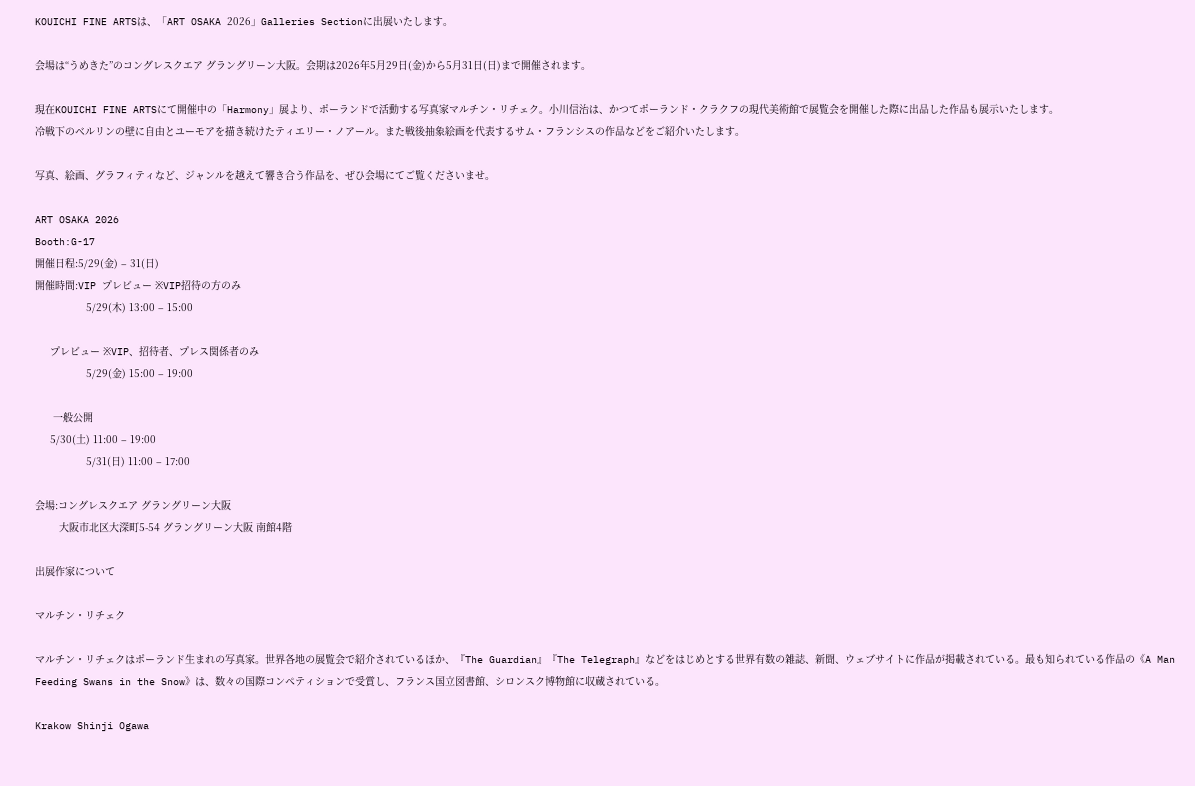KOUICHI FINE ARTSは、「ART OSAKA 2026」Galleries Sectionに出展いたします。

会場は“うめきた”のコングレスクエア グラングリーン大阪。会期は2026年5月29日(金)から5月31日(日)まで開催されます。

現在KOUICHI FINE ARTSにて開催中の「Harmony」展より、ポーランドで活動する写真家マルチン・リチェク。小川信治は、かつてポーランド・クラクフの現代美術館で展覧会を開催した際に出品した作品も展示いたします。
冷戦下のベルリンの壁に自由とユーモアを描き続けたティエリー・ノアール。また戦後抽象絵画を代表するサム・フランシスの作品などをご紹介いたします。

写真、絵画、グラフィティなど、ジャンルを越えて響き合う作品を、ぜひ会場にてご覧くださいませ。

ART OSAKA 2026
Booth:G-17
開催日程:5/29(金) – 31(日)
開催時間:VIP プレビュー ※VIP招待の方のみ
                 5/29(木) 13:00 – 15:00

     プレビュー ※VIP、招待者、プレス関係者のみ
                 5/29(金) 15:00 – 19:00

      一般公開
     5/30(土) 11:00 – 19:00
                 5/31(日) 11:00 – 17:00

会場:コングレスクエア グラングリーン大阪
        大阪市北区大深町5-54 グラングリーン大阪 南館4階

出展作家について

マルチン・リチェク

マルチン・リチェクはポーランド生まれの写真家。世界各地の展覧会で紹介されているほか、『The Guardian』『The Telegraph』などをはじめとする世界有数の雑誌、新聞、ウェブサイトに作品が掲載されている。最も知られている作品の《A Man Feeding Swans in the Snow》は、数々の国際コンペティションで受賞し、フランス国立図書館、シロンスク博物館に収蔵されている。

Krakow Shinji Ogawa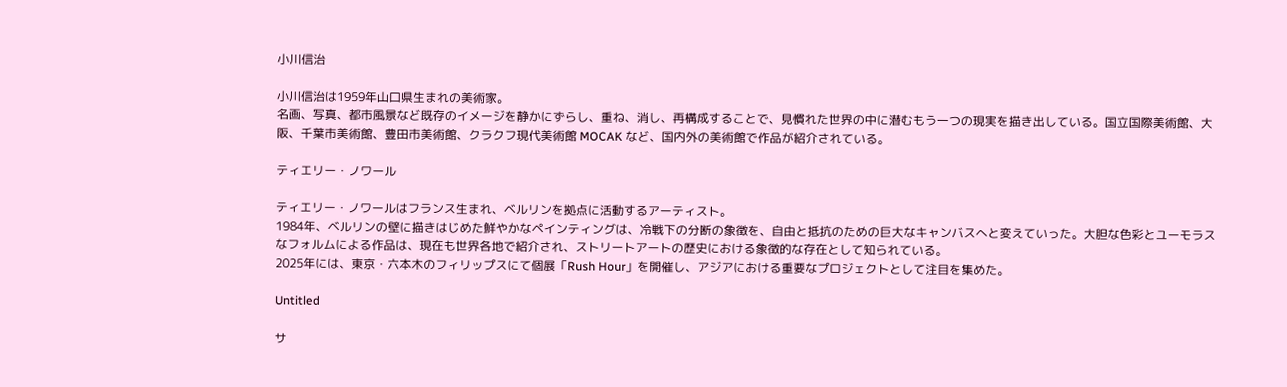小川信治

小川信治は1959年山口県生まれの美術家。
名画、写真、都市風景など既存のイメージを静かにずらし、重ね、消し、再構成することで、見慣れた世界の中に潜むもう一つの現実を描き出している。国立国際美術館、大阪、千葉市美術館、豊田市美術館、クラクフ現代美術館 MOCAK など、国内外の美術館で作品が紹介されている。

ティエリー・ノワール

ティエリー・ノワールはフランス生まれ、ベルリンを拠点に活動するアーティスト。
1984年、ベルリンの壁に描きはじめた鮮やかなペインティングは、冷戦下の分断の象徴を、自由と抵抗のための巨大なキャンバスへと変えていった。大胆な色彩とユーモラスなフォルムによる作品は、現在も世界各地で紹介され、ストリートアートの歴史における象徴的な存在として知られている。
2025年には、東京・六本木のフィリップスにて個展「Rush Hour」を開催し、アジアにおける重要なプロジェクトとして注目を集めた。

Untitled

サ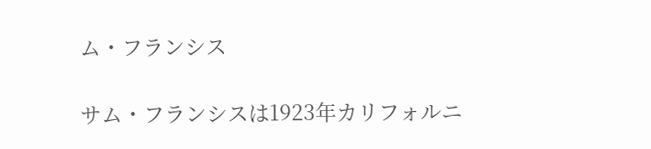ム・フランシス

サム・フランシスは1923年カリフォルニ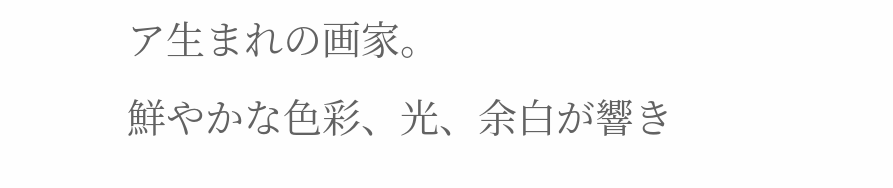ア生まれの画家。
鮮やかな色彩、光、余白が響き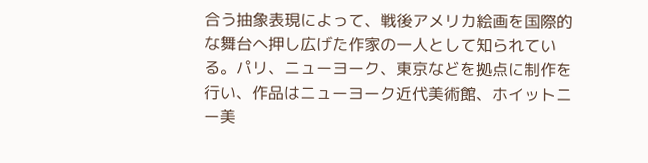合う抽象表現によって、戦後アメリカ絵画を国際的な舞台へ押し広げた作家の一人として知られている。パリ、ニューヨーク、東京などを拠点に制作を行い、作品はニューヨーク近代美術館、ホイットニー美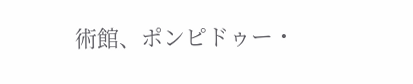術館、ポンピドゥー・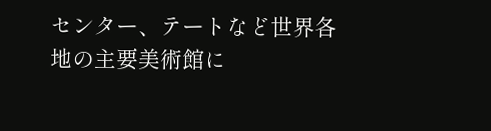センター、テートなど世界各地の主要美術館に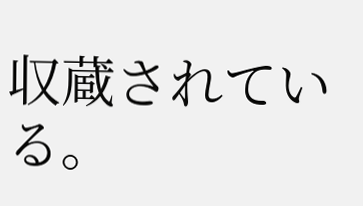収蔵されている。